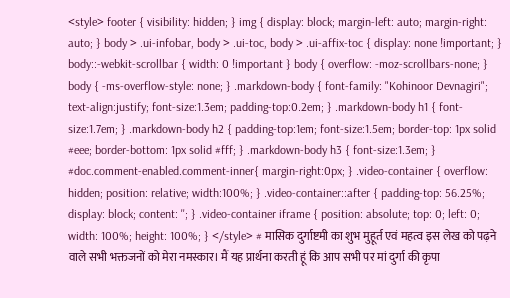<style> footer { visibility: hidden; } img { display: block; margin-left: auto; margin-right: auto; } body > .ui-infobar, body > .ui-toc, body > .ui-affix-toc { display: none !important; } body::-webkit-scrollbar { width: 0 !important } body { overflow: -moz-scrollbars-none; } body { -ms-overflow-style: none; } .markdown-body { font-family: "Kohinoor Devnagiri"; text-align:justify; font-size:1.3em; padding-top:0.2em; } .markdown-body h1 { font-size:1.7em; } .markdown-body h2 { padding-top:1em; font-size:1.5em; border-top: 1px solid #eee; border-bottom: 1px solid #fff; } .markdown-body h3 { font-size:1.3em; } #doc.comment-enabled.comment-inner{ margin-right:0px; } .video-container { overflow: hidden; position: relative; width:100%; } .video-container::after { padding-top: 56.25%; display: block; content: ''; } .video-container iframe { position: absolute; top: 0; left: 0; width: 100%; height: 100%; } </style> # मासिक दुर्गाष्टमी का शुभ मुहूर्त एवं महत्व इस लेख को पढ़ने वाले सभी भक्तजनों को मेरा नमस्कार। मैं यह प्रार्थना करती हूं कि आप सभी पर मां दुर्गा की कृपा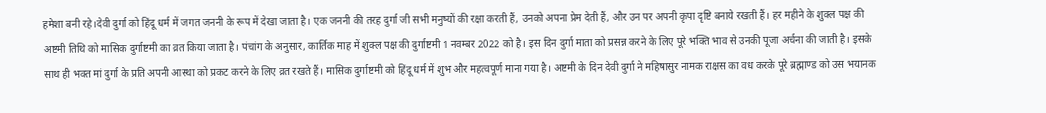हमेशा बनी रहे।देवी दुर्गा को हिंदू धर्म में जगत जननी के रूप में देखा जाता है। एक जननी की तरह दुर्गा जी सभी मनुष्यों की रक्षा करती हैं, उनको अपना प्रेम देती हैं, और उन पर अपनी कृपा दृष्टि बनाये रखती हैं। हर महीने के शुक्ल पक्ष की अष्टमी तिथि को मासिक दुर्गाष्टमी का व्रत किया जाता है। पंचांग के अनुसार, कार्तिक माह में शुक्ल पक्ष की दुर्गाष्टमी 1 नवम्बर 2022 को है। इस दिन दुर्गा माता को प्रसन्न करने के लिए पूरे भक्ति भाव से उनकी पूजा अर्चना की जाती है। इसके साथ ही भक्त मां दुर्गा के प्रति अपनी आस्था को प्रकट करने के लिए व्रत रखते हैं। मासिक दुर्गाष्टमी को हिंदू धर्म में शुभ और महत्वपूर्ण माना गया है। अष्टमी के दिन देवी दुर्गा ने महिषासुर नामक राक्षस का वध करके पूरे ब्रह्माण्ड को उस भयानक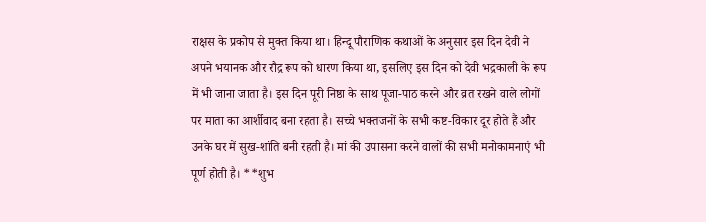राक्षस के प्रकोप से मुक्त किया था। हिन्दू पौराणिक कथाओं के अनुसार इस दिन देवी ने अपने भयानक और रौद्र रूप को धारण किया था, इसलिए इस दिन को देवी भद्रकाली के रूप में भी जाना जाता है। इस दिन पूरी निष्ठा के साथ पूजा-पाठ करने और व्रत रखने वाले लोगों पर माता का आर्शीवाद बना रहता है। सच्चे भक्तजनों के सभी कष्ट-विकार दूर होते हैं और उनके घर में सुख-शांति बनी रहती है। मां की उपासना करने वालों की सभी मनोकामनाएं भी पूर्ण होती है। **शुभ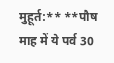मुहूर्त:** **पौष माह में ये पर्व 30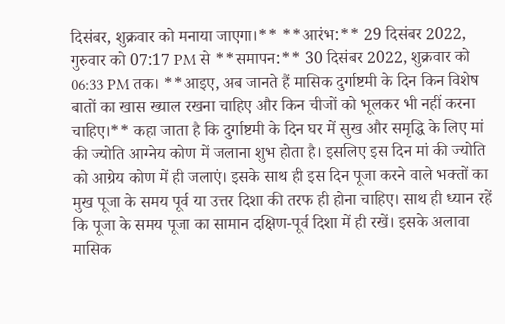दिसंबर, शुक्रवार को मनाया जाएगा।** **आरंभ:** 29 दिसंबर 2022, गुरुवार को 07:17 PM से **समापन:** 30 दिसंबर 2022, शुक्रवार को 06:33 PM तक। **आइए, अब जानते हैं मासिक दुर्गाष्टमी के दिन किन विशेष बातों का खास ख्याल रखना चाहिए और किन चीजों को भूलकर भी नहीं करना चाहिए।** कहा जाता है कि दुर्गाष्टमी के दिन घर में सुख और समृद्धि के लिए मां की ज्योति आग्नेय कोण में जलाना शुभ होता है। इसलिए इस दिन मां की ज्योति को आग्रेय कोण में ही जलाएं। इसके साथ ही इस दिन पूजा करने वाले भक्तों का मुख पूजा के समय पूर्व या उत्तर दिशा की तरफ ही होना चाहिए। साथ ही ध्यान रहें कि पूजा के समय पूजा का सामान दक्षिण-पूर्व दिशा में ही रखें। इसके अलावा मासिक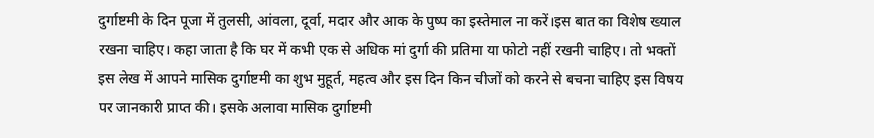दुर्गाष्टमी के दिन पूजा में तुलसी, आंवला, दूर्वा, मदार और आक के पुष्प का इस्तेमाल ना करें।इस बात का विशेष ख्याल रखना चाहिए। कहा जाता है कि घर में कभी एक से अधिक मां दुर्गा की प्रतिमा या फोटो नहीं रखनी चाहिए। तो भक्तों इस लेख में आपने मासिक दुर्गाष्टमी का शुभ मुहूर्त, महत्व और इस दिन किन चीजों को करने से बचना चाहिए इस विषय पर जानकारी प्राप्त की। इसके अलावा मासिक दुर्गाष्टमी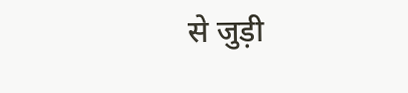से जुड़ी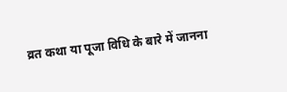व्रत कथा या पूजा विधि के बारे में जानना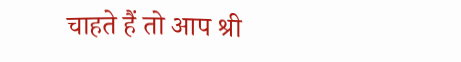चाहते हैं तो आप श्री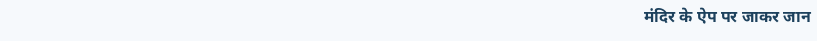मंदिर के ऐप पर जाकर जान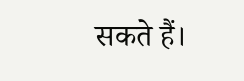सकते हैं।